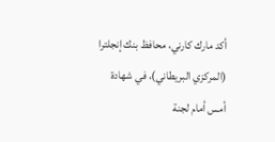أكد مارك كارني، محافظ بنك إنجلترا (المركزي البريطاني)، في شهادة أمس أمام لجنة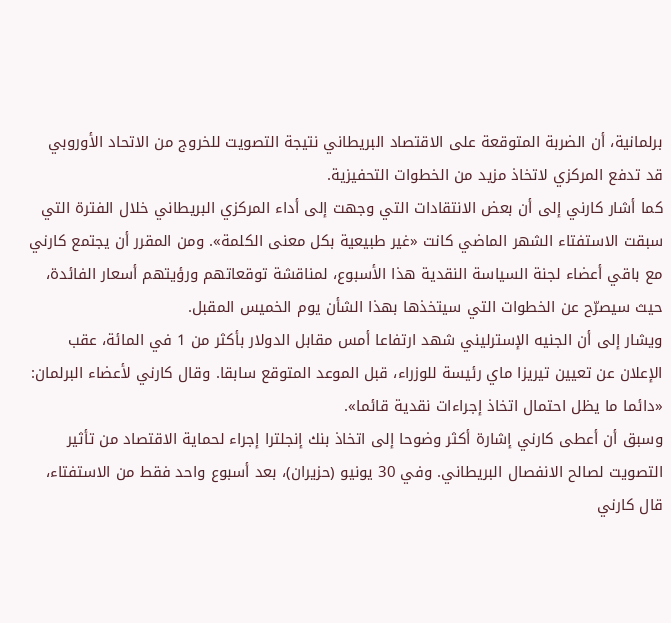برلمانية، أن الضربة المتوقعة على الاقتصاد البريطاني نتيجة التصويت للخروج من الاتحاد الأوروبي قد تدفع المركزي لاتخاذ مزيد من الخطوات التحفيزية.
كما أشار كارني إلى أن بعض الانتقادات التي وجهت إلى أداء المركزي البريطاني خلال الفترة التي سبقت الاستفتاء الشهر الماضي كانت «غير طبيعية بكل معنى الكلمة». ومن المقرر أن يجتمع كارني مع باقي أعضاء لجنة السياسة النقدية هذا الأسبوع، لمناقشة توقعاتهم ورؤيتهم أسعار الفائدة، حيث سيصرّح عن الخطوات التي سيتخذها بهذا الشأن يوم الخميس المقبل.
ويشار إلى أن الجنيه الإسترليني شهد ارتفاعا أمس مقابل الدولار بأكثر من 1 في المائة، عقب الإعلان عن تعيين تيريزا ماي رئيسة للوزراء، قبل الموعد المتوقع سابقا. وقال كارني لأعضاء البرلمان: «دائما ما يظل احتمال اتخاذ إجراءات نقدية قائما».
وسبق أن أعطى كارني إشارة أكثر وضوحا إلى اتخاذ بنك إنجلترا إجراء لحماية الاقتصاد من تأثير التصويت لصالح الانفصال البريطاني. وفي 30 يونيو (حزيران)، بعد أسبوع واحد فقط من الاستفتاء، قال كارني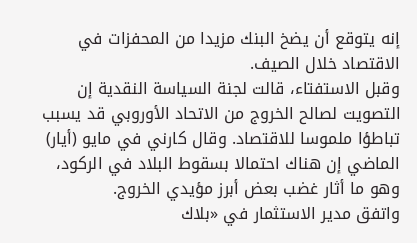إنه يتوقع أن يضخ البنك مزيدا من المحفزات في الاقتصاد خلال الصيف.
وقبل الاستفتاء، قالت لجنة السياسة النقدية إن التصويت لصالح الخروج من الاتحاد الأوروبي قد يسبب تباطؤا ملموسا للاقتصاد. وقال كارني في مايو (أيار) الماضي إن هناك احتمالا بسقوط البلاد في الركود، وهو ما أثار غضب بعض أبرز مؤيدي الخروج.
واتفق مدير الاستثمار في «بلاك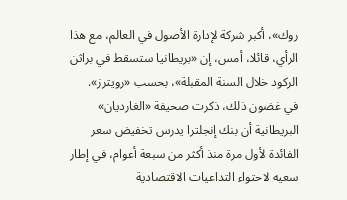روك»، أكبر شركة لإدارة الأصول في العالم، مع هذا الرأي، قائلا، أمس، إن «بريطانيا ستسقط في براثن الركود خلال السنة المقبلة»، بحسب «رويترز».
في غضون ذلك، ذكرت صحيفة «الغارديان» البريطانية أن بنك إنجلترا يدرس تخفيض سعر الفائدة لأول مرة منذ أكثر من سبعة أعوام، في إطار سعيه لاحتواء التداعيات الاقتصادية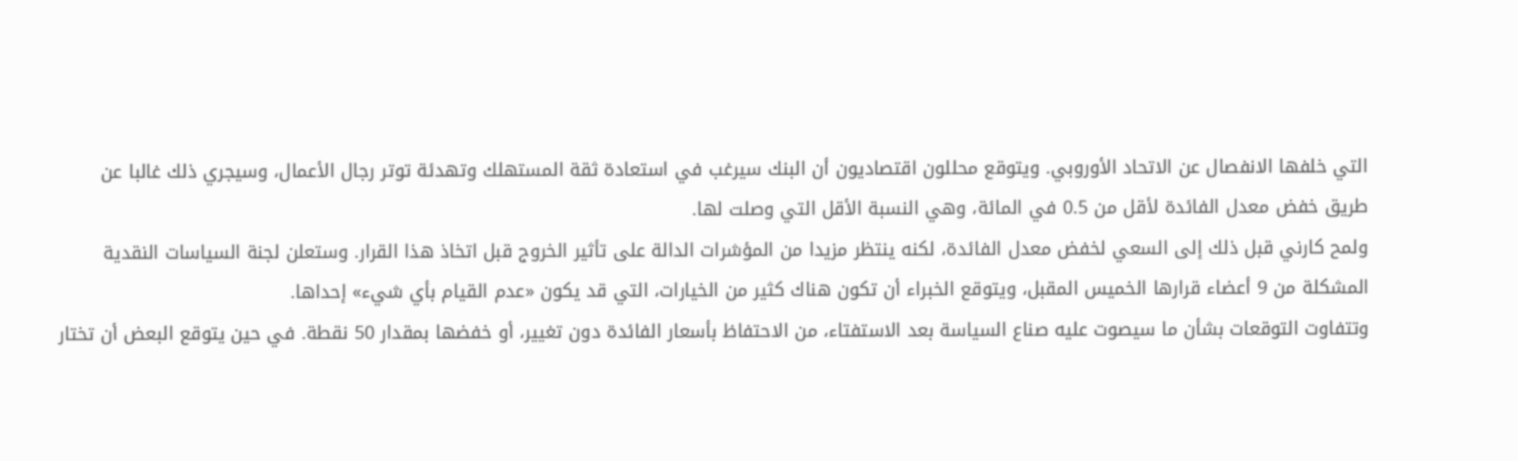التي خلفها الانفصال عن الاتحاد الأوروبي. ويتوقع محللون اقتصاديون أن البنك سيرغب في استعادة ثقة المستهلك وتهدئة توتر رجال الأعمال، وسيجري ذلك غالبا عن طريق خفض معدل الفائدة لأقل من 0.5 في المائة، وهي النسبة الأقل التي وصلت لها.
ولمح كارني قبل ذلك إلى السعي لخفض معدل الفائدة، لكنه ينتظر مزيدا من المؤشرات الدالة على تأثير الخروج قبل اتخاذ هذا القرار. وستعلن لجنة السياسات النقدية المشكلة من 9 أعضاء قرارها الخميس المقبل، ويتوقع الخبراء أن تكون هناك كثير من الخيارات، التي قد يكون «عدم القيام بأي شيء» إحداها.
وتتفاوت التوقعات بشأن ما سيصوت عليه صناع السياسة بعد الاستفتاء، من الاحتفاظ بأسعار الفائدة دون تغيير، أو خفضها بمقدار 50 نقطة. في حين يتوقع البعض أن تختار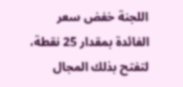اللجنة خفض سعر الفائدة بمقدار 25 نقطة، لتفتح بذلك المجال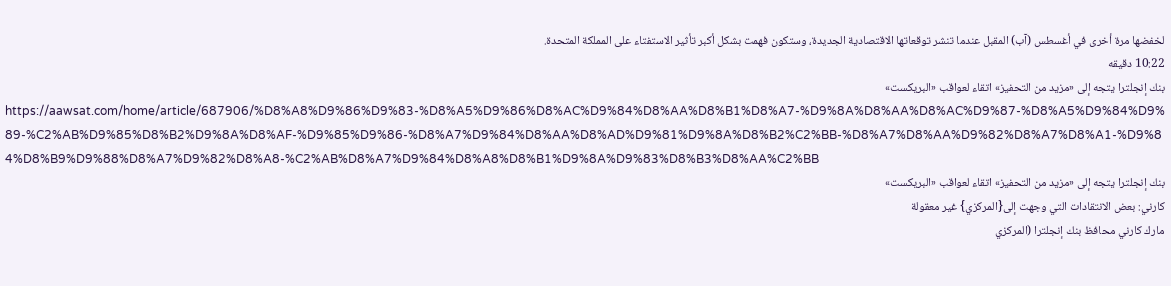لخفضها مرة أخرى في أغسطس (آب) المقبل عندما تنشر توقعاتها الاقتصادية الجديدة، وستكون فهمت بشكل أكبر تأثير الاستفتاء على المملكة المتحدة.
10:22 دقيقه
بنك إنجلترا يتجه إلى «مزيد من التحفيز» اتقاء لعواقب «البريكست»
https://aawsat.com/home/article/687906/%D8%A8%D9%86%D9%83-%D8%A5%D9%86%D8%AC%D9%84%D8%AA%D8%B1%D8%A7-%D9%8A%D8%AA%D8%AC%D9%87-%D8%A5%D9%84%D9%89-%C2%AB%D9%85%D8%B2%D9%8A%D8%AF-%D9%85%D9%86-%D8%A7%D9%84%D8%AA%D8%AD%D9%81%D9%8A%D8%B2%C2%BB-%D8%A7%D8%AA%D9%82%D8%A7%D8%A1-%D9%84%D8%B9%D9%88%D8%A7%D9%82%D8%A8-%C2%AB%D8%A7%D9%84%D8%A8%D8%B1%D9%8A%D9%83%D8%B3%D8%AA%C2%BB
بنك إنجلترا يتجه إلى «مزيد من التحفيز» اتقاء لعواقب «البريكست»
كارني: بعض الانتقادات التي وجهت إلى{المركزي} غير معقولة
مارك كارني محافظ بنك إنجلترا (المركزي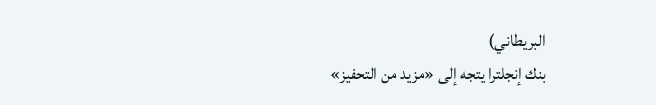البريطاني)
بنك إنجلترا يتجه إلى «مزيد من التحفيز»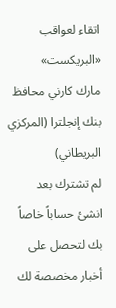اتقاء لعواقب «البريكست»
مارك كارني محافظ بنك إنجلترا (المركزي البريطاني)
لم تشترك بعد
انشئ حساباً خاصاً بك لتحصل على أخبار مخصصة لك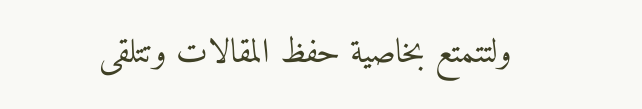ولتتمتع بخاصية حفظ المقالات وتتلقى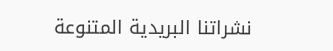نشراتنا البريدية المتنوعة